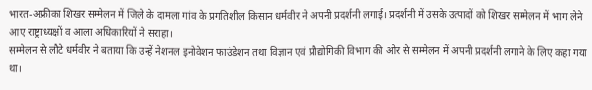भारत-अफ्रीका शिखर सम्मेलन में जिले के दामला गांव के प्रगतिशील किसान धर्मवीर ने अपनी प्रदर्शनी लगाई। प्रदर्शनी में उसके उत्पादों को शिखर सम्मेलन में भाग लेने आए राष्ट्राध्यक्षों व आला अधिकारियों ने सराहा।
सम्मेलन से लौटे धर्मवीर ने बताया कि उन्हें नेशनल इनोवेशन फाउंडेशन तथा विज्ञान एवं प्रौद्योगिकी विभाग की ओर से सम्मेलन में अपनी प्रदर्शनी लगाने के लिए कहा गया था।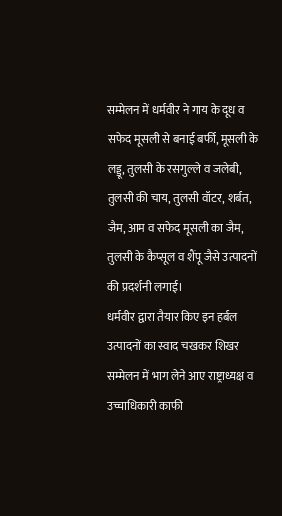सम्मेलन में धर्मवीर ने गाय के दूध व सफेद मूसली से बनाई बर्फी, मूसली के लड्डू, तुलसी के रसगुल्ले व जलेबी, तुलसी की चाय, तुलसी वॉटर, शर्बत, जैम, आम व सफेद मूसली का जैम, तुलसी के कैप्सूल व शैंपू जैसे उत्पादनों की प्रदर्शनी लगाई।
धर्मवीर द्वारा तैयार किए इन हर्बल उत्पादनों का स्वाद चखकर शिखर सम्मेलन में भाग लेने आए राष्ट्राध्यक्ष व उच्चाधिकारी काफी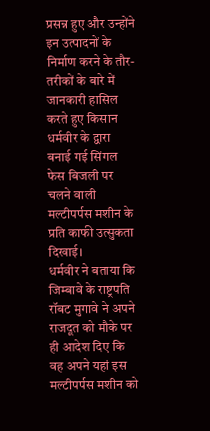प्रसन्न हुए और उन्होंने इन उत्पादनों के निर्माण करने के तौर-तरीकों के बारे में जानकारी हासिल करते हुए किसान धर्मवीर के द्वारा बनाई गई सिंगल फेस बिजली पर चलने वाली मल्टीपर्पस मशीन के प्रति काफी उत्सुकता दिखाई।
धर्मवीर ने बताया कि जिम्बावे के राष्ट्रपति रॉबट मुगावे ने अपने राजदूत को मौके पर ही आदेश दिए कि वह अपने यहां इस मल्टीपर्पस मशीन को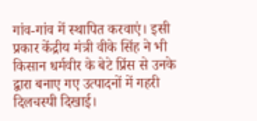गांव-गांव में स्थापित करवाएं। इसी प्रकार केंद्रीय मंत्री वीके सिंह ने भी किसान धर्मवीर के बेटे प्रिंस से उनके द्वारा बनाए गए उत्पादनों में गहरी दिलचस्पी दिखाई।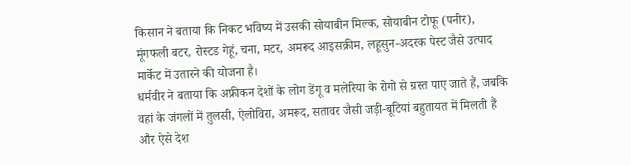किसान ने बताया कि निकट भविष्य में उसकी सोयाबीन मिल्क, सोयाबीन टोफू (पनीर), मूंगफली बटर, रोस्टड गेहूं, चना, मटर, अमरूद आइसक्रीम, लहूसुन-अदरक पेस्ट जैसे उत्पाद मार्केट में उतारने की योजना है।
धर्मवीर ने बताया कि अफ्रीकन देशों के लोग डेंगू व मलेरिया के रोगो से ग्रस्त पाए जाते हैं, जबकि वहां के जंगलों में तुलसी, ऐलोविरा, अमरूद, सतावर जैसी जड़ी-बूटियां बहुतायत में मिलती हैं और ऐसे देश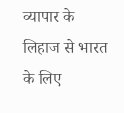व्यापार के लिहाज से भारत के लिए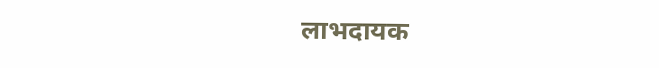लाभदायक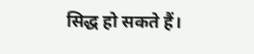सिद्ध हो सकते हैं।